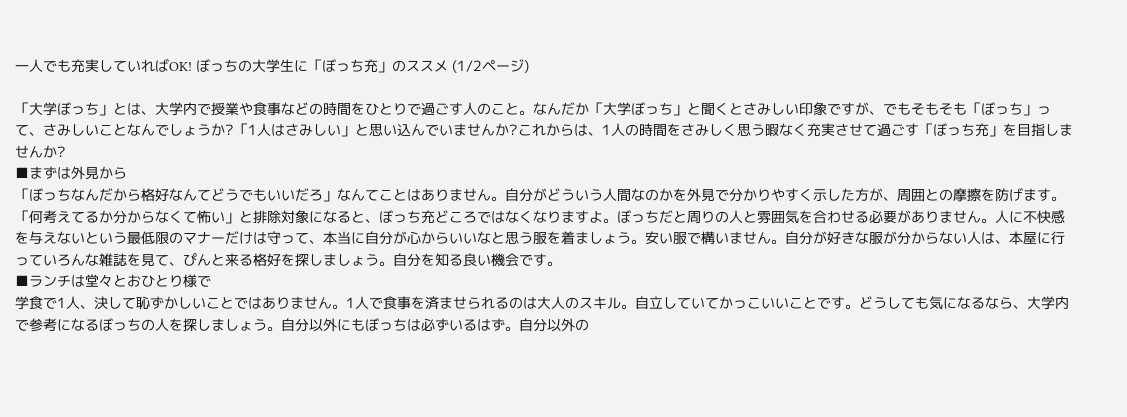一人でも充実していればOK! ぼっちの大学生に「ぼっち充」のススメ (1/2ページ)

「大学ぼっち」とは、大学内で授業や食事などの時間をひとりで過ごす人のこと。なんだか「大学ぼっち」と聞くとさみしい印象ですが、でもそもそも「ぼっち」って、さみしいことなんでしょうか?「1人はさみしい」と思い込んでいませんか?これからは、1人の時間をさみしく思う暇なく充実させて過ごす「ぼっち充」を目指しませんか?
■まずは外見から
「ぼっちなんだから格好なんてどうでもいいだろ」なんてことはありません。自分がどういう人間なのかを外見で分かりやすく示した方が、周囲との摩擦を防げます。「何考えてるか分からなくて怖い」と排除対象になると、ぼっち充どころではなくなりますよ。ぼっちだと周りの人と雰囲気を合わせる必要がありません。人に不快感を与えないという最低限のマナーだけは守って、本当に自分が心からいいなと思う服を着ましょう。安い服で構いません。自分が好きな服が分からない人は、本屋に行っていろんな雑誌を見て、ぴんと来る格好を探しましょう。自分を知る良い機会です。
■ランチは堂々とおひとり様で
学食で1人、決して恥ずかしいことではありません。1人で食事を済ませられるのは大人のスキル。自立していてかっこいいことです。どうしても気になるなら、大学内で参考になるぼっちの人を探しましょう。自分以外にもぼっちは必ずいるはず。自分以外の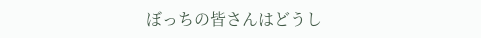ぼっちの皆さんはどうし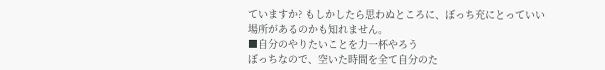ていますか? もしかしたら思わぬところに、ぼっち充にとっていい場所があるのかも知れません。
■自分のやりたいことを力一杯やろう
ぼっちなので、空いた時間を全て自分のた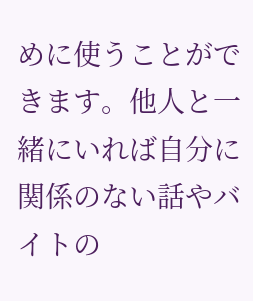めに使うことができます。他人と一緒にいれば自分に関係のない話やバイトの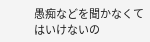愚痴などを聞かなくてはいけないの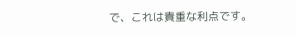で、これは貴重な利点です。